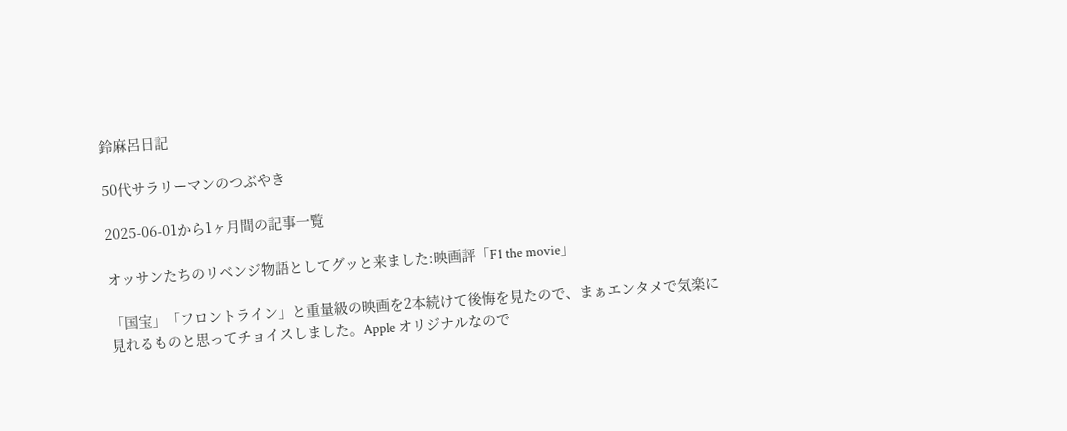鈴麻呂日記

50代サラリーマンのつぶやき

2025-06-01から1ヶ月間の記事一覧

オッサンたちのリベンジ物語としてグッと来ました:映画評「F1 the movie」

「国宝」「フロントライン」と重量級の映画を2本続けて後悔を見たので、まぁエンタメで気楽に見れるものと思ってチョイスしました。Apple オリジナルなので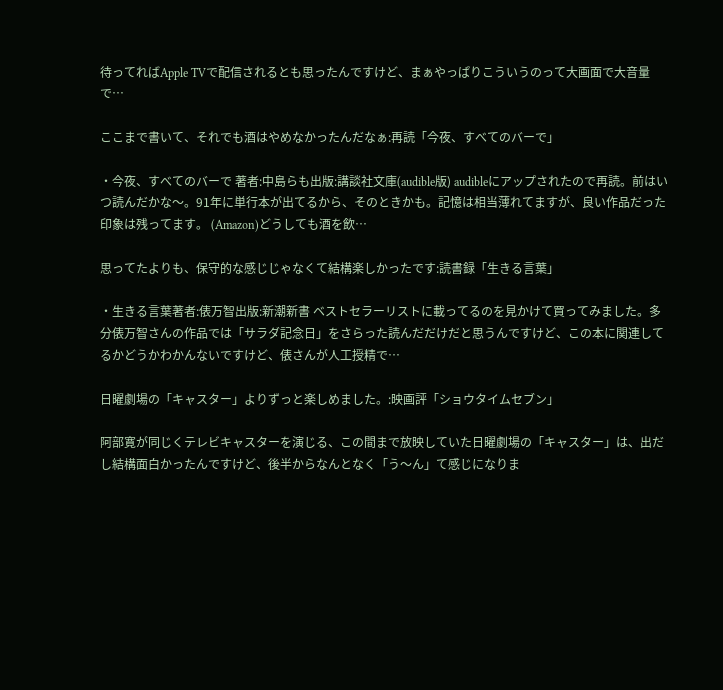待ってればApple TVで配信されるとも思ったんですけど、まぁやっぱりこういうのって大画面で大音量で…

ここまで書いて、それでも酒はやめなかったんだなぁ:再読「今夜、すべてのバーで」

・今夜、すべてのバーで 著者:中島らも出版:講談社文庫(audible版) audibleにアップされたので再読。前はいつ読んだかな〜。91年に単行本が出てるから、そのときかも。記憶は相当薄れてますが、良い作品だった印象は残ってます。 (Amazon)どうしても酒を飲…

思ってたよりも、保守的な感じじゃなくて結構楽しかったです:読書録「生きる言葉」

・生きる言葉著者:俵万智出版:新潮新書 ベストセラーリストに載ってるのを見かけて買ってみました。多分俵万智さんの作品では「サラダ記念日」をさらった読んだだけだと思うんですけど、この本に関連してるかどうかわかんないですけど、俵さんが人工授精で…

日曜劇場の「キャスター」よりずっと楽しめました。:映画評「ショウタイムセブン」

阿部寛が同じくテレビキャスターを演じる、この間まで放映していた日曜劇場の「キャスター」は、出だし結構面白かったんですけど、後半からなんとなく「う〜ん」て感じになりま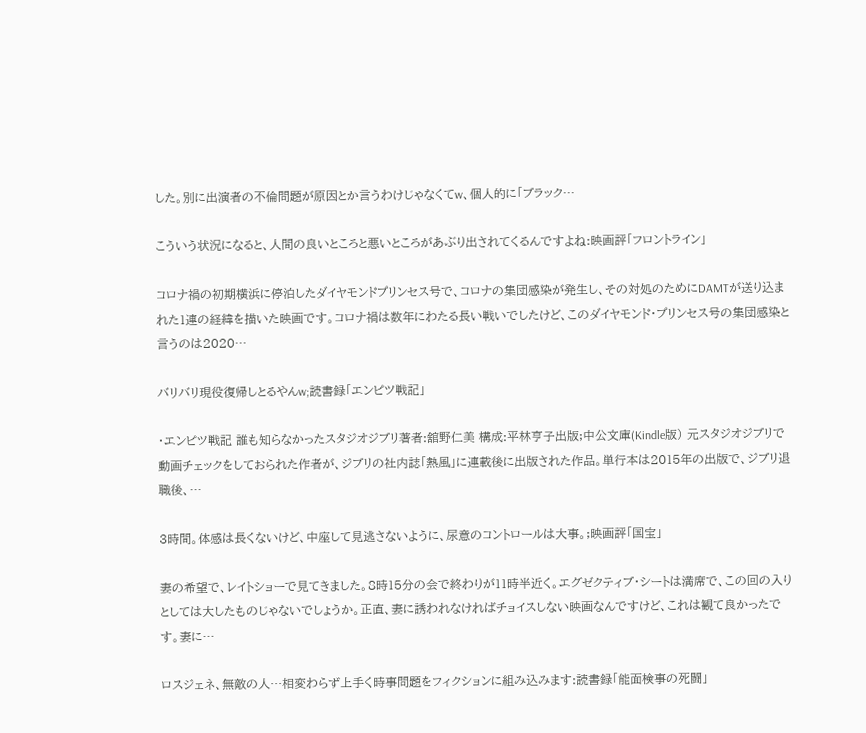した。別に出演者の不倫問題が原因とか言うわけじゃなくてw、個人的に「ブラック…

こういう状況になると、人間の良いところと悪いところがあぶり出されてくるんですよね:映画評「フロントライン」

コロナ禍の初期横浜に停泊したダイヤモンドプリンセス号で、コロナの集団感染が発生し、その対処のためにDAMTが送り込まれた1連の経緯を描いた映画です。コロナ禍は数年にわたる長い戦いでしたけど、このダイヤモンド・プリンセス号の集団感染と言うのは2020…

バリバリ現役復帰しとるやんw;読書録「エンピツ戦記」

・エンピツ戦記 誰も知らなかったスタジオジブリ著者:舘野仁美 構成:平林亨子出版;中公文庫(Kindle版) 元スタジオジブリで動画チェックをしておられた作者が、ジブリの社内誌「熱風」に連載後に出版された作品。単行本は2015年の出版で、ジブリ退職後、…

3時間。体感は長くないけど、中座して見逃さないように、尿意のコントロールは大事。;映画評「国宝」

妻の希望で、レイトショーで見てきました。8時15分の会で終わりが11時半近く。エグゼクティブ・シートは満席で、この回の入りとしては大したものじゃないでしょうか。正直、妻に誘われなければチョイスしない映画なんですけど、これは観て良かったです。妻に…

ロスジェネ、無敵の人…相変わらず上手く時事問題をフィクションに組み込みます:読書録「能面検事の死闘」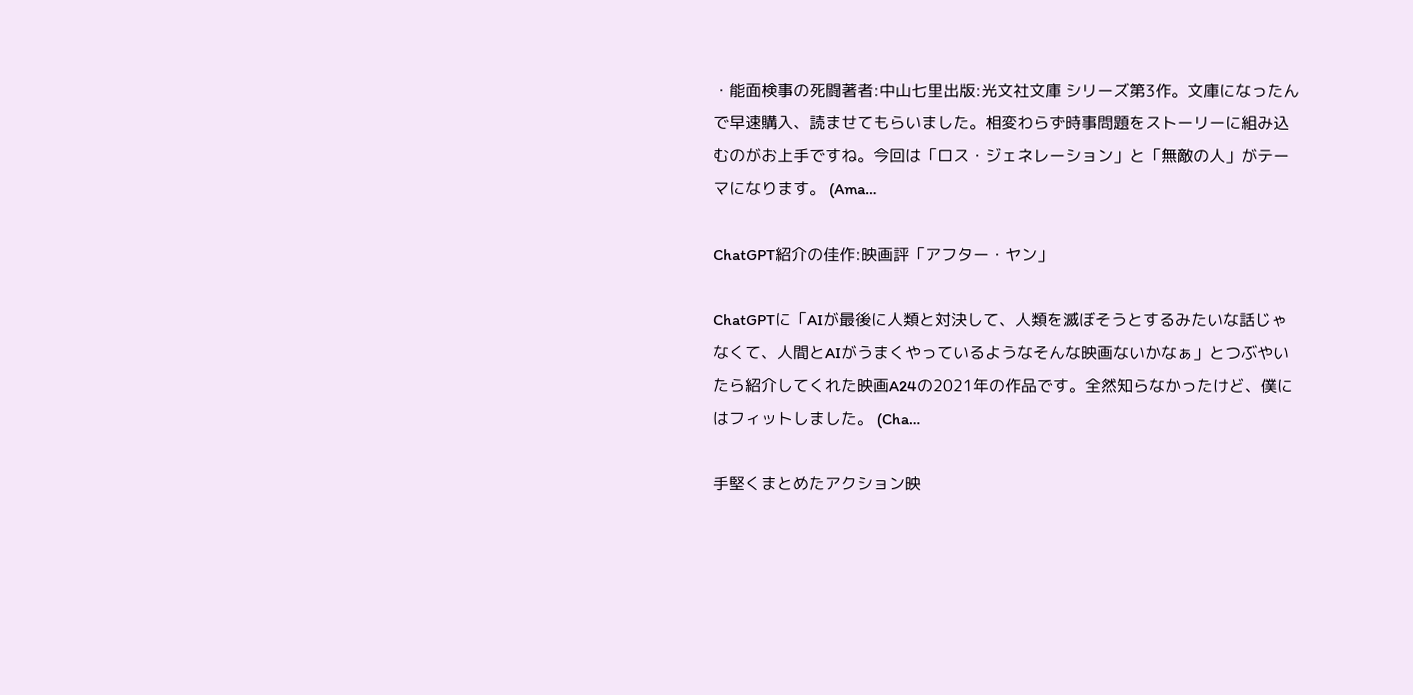・能面検事の死闘著者:中山七里出版:光文社文庫 シリーズ第3作。文庫になったんで早速購入、読ませてもらいました。相変わらず時事問題をストーリーに組み込むのがお上手ですね。今回は「ロス・ジェネレーション」と「無敵の人」がテーマになります。 (Ama…

ChatGPT紹介の佳作:映画評「アフター・ヤン」

ChatGPTに「AIが最後に人類と対決して、人類を滅ぼそうとするみたいな話じゃなくて、人間とAIがうまくやっているようなそんな映画ないかなぁ」とつぶやいたら紹介してくれた映画A24の2021年の作品です。全然知らなかったけど、僕にはフィットしました。 (Cha…

手堅くまとめたアクション映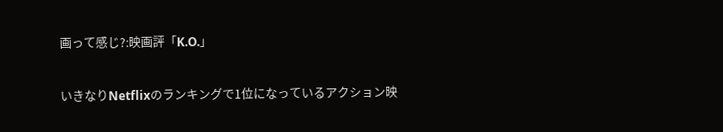画って感じ?:映画評「K.O.」

いきなりNetflixのランキングで1位になっているアクション映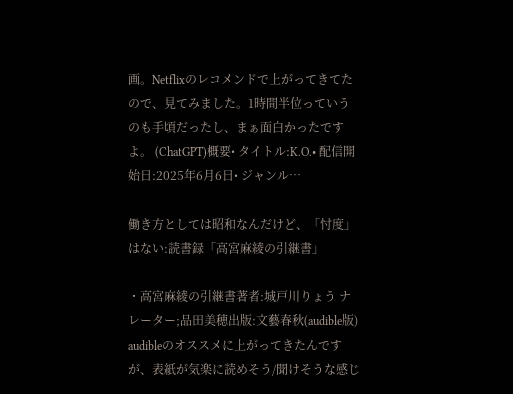画。Netflixのレコメンドで上がってきてたので、見てみました。1時間半位っていうのも手頃だったし、まぁ面白かったですよ。 (ChatGPT)概要• タイトル:K.O.• 配信開始日:2025年6月6日• ジャンル…

働き方としては昭和なんだけど、「忖度」はない:読書録「高宮麻綾の引継書」

・高宮麻綾の引継書著者:城戸川りょう ナレーター;品田美穂出版:文藝春秋(audible版) audibleのオススメに上がってきたんですが、表紙が気楽に読めそう/聞けそうな感じ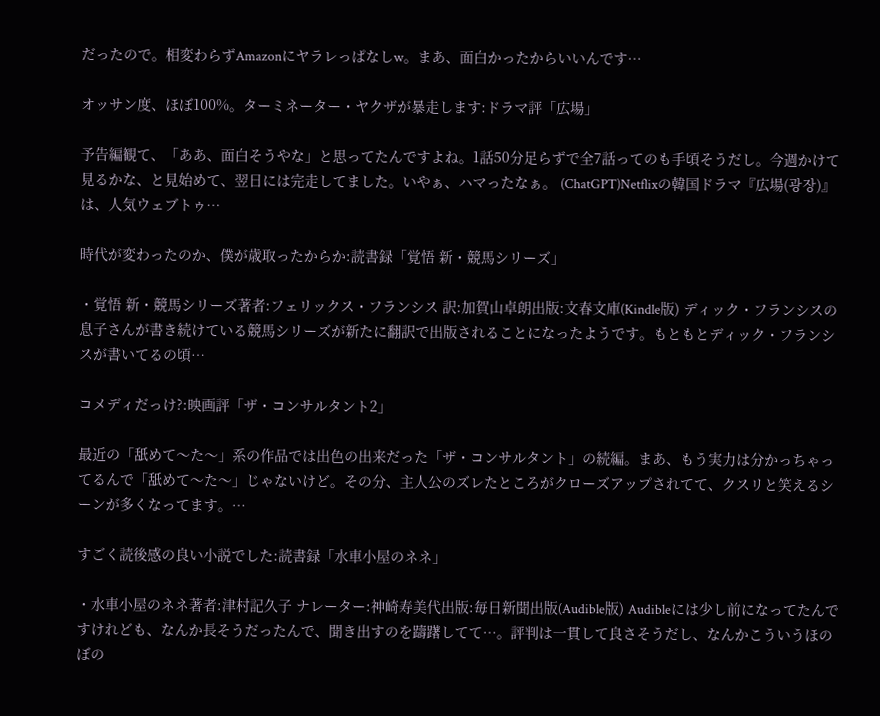だったので。相変わらずAmazonにヤラレっぱなしw。まあ、面白かったからいいんです…

オッサン度、ほぼ100%。ターミネーター・ヤクザが暴走します:ドラマ評「広場」

予告編観て、「ああ、面白そうやな」と思ってたんですよね。1話50分足らずで全7話ってのも手頃そうだし。今週かけて見るかな、と見始めて、翌日には完走してました。いやぁ、ハマったなぁ。 (ChatGPT)Netflixの韓国ドラマ『広場(광장)』は、人気ウェブトゥ…

時代が変わったのか、僕が歳取ったからか:読書録「覚悟 新・競馬シリーズ」

・覚悟 新・競馬シリーズ著者:フェリックス・フランシス 訳:加賀山卓朗出版:文春文庫(Kindle版) ディック・フランシスの息子さんが書き続けている競馬シリーズが新たに翻訳で出版されることになったようです。もともとディック・フランシスが書いてるの頃…

コメディだっけ?:映画評「ザ・コンサルタント2」

最近の「舐めて〜た〜」系の作品では出色の出来だった「ザ・コンサルタント」の続編。まあ、もう実力は分かっちゃってるんで「舐めて〜た〜」じゃないけど。その分、主人公のズレたところがクローズアップされてて、クスリと笑えるシーンが多くなってます。…

すごく読後感の良い小説でした:読書録「水車小屋のネネ」

・水車小屋のネネ著者:津村記久子 ナレーター:神崎寿美代出版:毎日新聞出版(Audible版) Audibleには少し前になってたんですけれども、なんか長そうだったんで、聞き出すのを躊躇してて…。評判は一貫して良さそうだし、なんかこういうほのぼの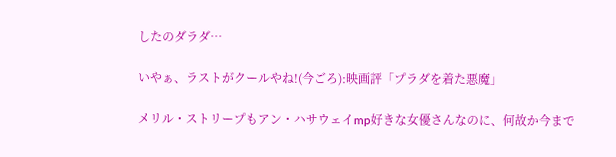したのダラダ…

いやぁ、ラストがクールやね!(今ごろ):映画評「プラダを着た悪魔」

メリル・ストリープもアン・ハサウェイmp好きな女優さんなのに、何故か今まで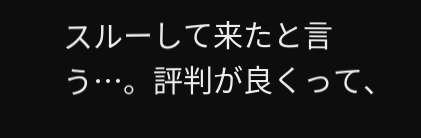スルーして来たと言う…。評判が良くって、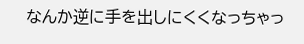なんか逆に手を出しにくくなっちゃっ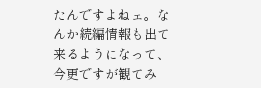たんですよねェ。なんか続編情報も出て来るようになって、今更ですが観てみ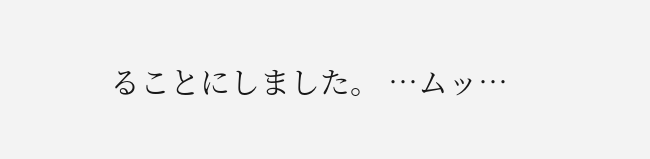ることにしました。 …ムッ…